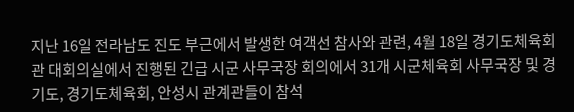지난 16일 전라남도 진도 부근에서 발생한 여객선 참사와 관련, 4월 18일 경기도체육회관 대회의실에서 진행된 긴급 시군 사무국장 회의에서 31개 시군체육회 사무국장 및 경기도, 경기도체육회, 안성시 관계관들이 참석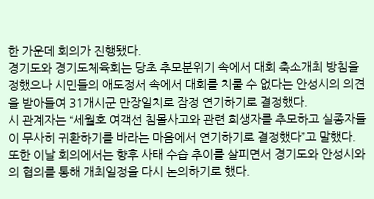한 가운데 회의가 진행됐다.
경기도와 경기도체육회는 당초 추모분위기 속에서 대회 축소개최 방침을 정했으나 시민들의 애도정서 속에서 대회를 치룰 수 없다는 안성시의 의견을 받아들여 31개시군 만장일치로 잠정 연기하기로 결정했다.
시 관계자는 “세월호 여객선 침몰사고와 관련 희생자를 추모하고 실종자들이 무사히 귀환하기를 바라는 마음에서 연기하기로 결정했다”고 말했다.
또한 이날 회의에서는 향후 사태 수습 추이를 살피면서 경기도와 안성시와의 협의를 통해 개최일정을 다시 논의하기로 했다.